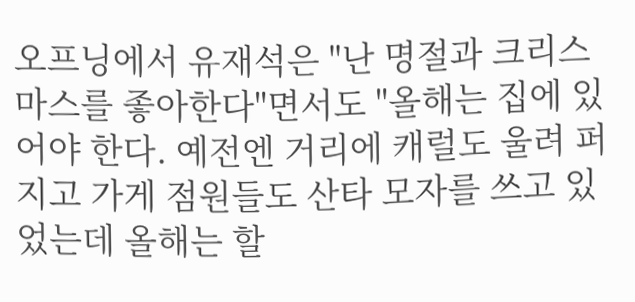오프닝에서 유재석은 "난 명절과 크리스마스를 좋아한다"면서도 "올해는 집에 있어야 한다. 예전엔 거리에 캐럴도 울려 퍼지고 가게 점원들도 산타 모자를 쓰고 있었는데 올해는 할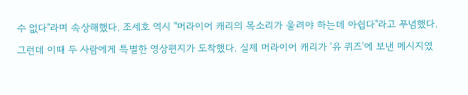수 없다"라며 속상해했다. 조세호 역시 "머라이어 캐리의 목소리가 울려야 하는데 아쉽다"라고 푸념했다.
그런데 이때 두 사람에게 특별한 영상편지가 도착했다. 실제 머라이어 캐리가 '유 퀴즈'에 보낸 메시지였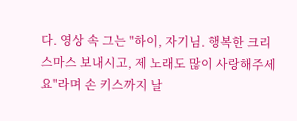다. 영상 속 그는 "하이, 자기님. 행복한 크리스마스 보내시고, 제 노래도 많이 사랑해주세요"라며 손 키스까지 날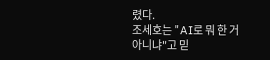렸다.
조세호는 "AI로 뭐 한 거 아니냐"고 믿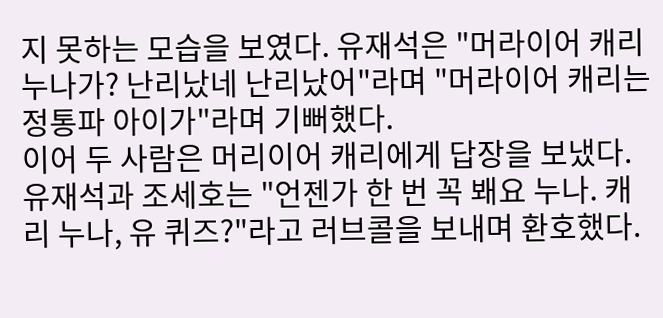지 못하는 모습을 보였다. 유재석은 "머라이어 캐리 누나가? 난리났네 난리났어"라며 "머라이어 캐리는 정통파 아이가"라며 기뻐했다.
이어 두 사람은 머리이어 캐리에게 답장을 보냈다. 유재석과 조세호는 "언젠가 한 번 꼭 봬요 누나. 캐리 누나, 유 퀴즈?"라고 러브콜을 보내며 환호했다.